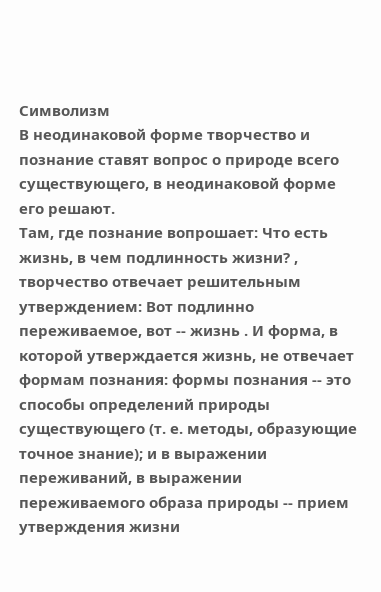Символизм
В неодинаковой форме творчество и познание ставят вопрос о природе всего существующего, в неодинаковой форме его решают.
Там, где познание вопрошает: Что есть жизнь, в чем подлинность жизни? , творчество отвечает решительным утверждением: Вот подлинно переживаемое, вот -- жизнь . И форма, в которой утверждается жизнь, не отвечает формам познания: формы познания -- это способы определений природы существующего (т. е. методы, образующие точное знание); и в выражении переживаний, в выражении переживаемого образа природы -- прием утверждения жизни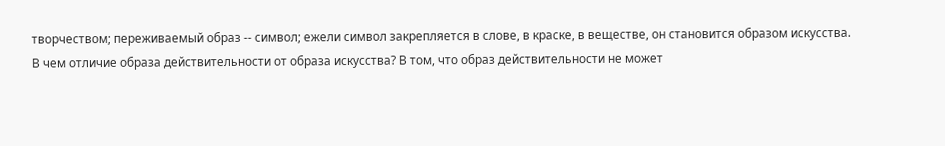творчеством; переживаемый образ -- символ; ежели символ закрепляется в слове, в краске, в веществе, он становится образом искусства.
В чем отличие образа действительности от образа искусства? В том, что образ действительности не может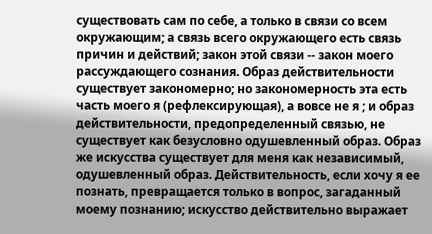существовать сам по себе, а только в связи со всем окружающим; а связь всего окружающего есть связь причин и действий; закон этой связи -- закон моего рассуждающего сознания. Образ действительности существует закономерно; но закономерность эта есть часть моего я (рефлексирующая), а вовсе не я ; и образ действительности, предопределенный связью, не существует как безусловно одушевленный образ. Образ же искусства существует для меня как независимый, одушевленный образ. Действительность, если хочу я ее познать, превращается только в вопрос, загаданный моему познанию; искусство действительно выражает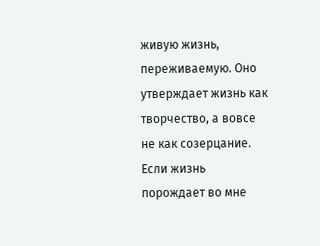живую жизнь, переживаeмую. Оно утверждает жизнь как творчество, а вовсе не как созерцание. Если жизнь порождает во мне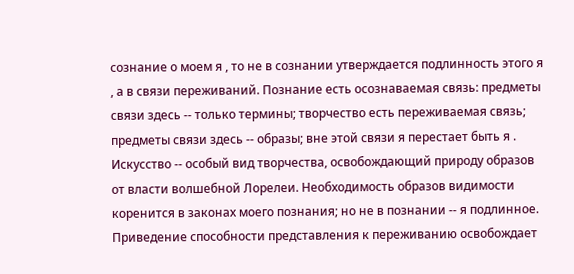сознание о моем я , то не в сознании утверждается подлинность этого я , а в связи переживаний. Познание есть осознаваемая связь: предметы связи здесь -- только термины; творчество есть переживаемая связь; предметы связи здесь -- образы; вне этой связи я перестает быть я .
Искусство -- особый вид творчества, освобождающий природу образов от власти волшебной Лорелеи. Необходимость образов видимости коренится в законах моего познания; но не в познании -- я подлинное. Приведение способности представления к переживанию освобождает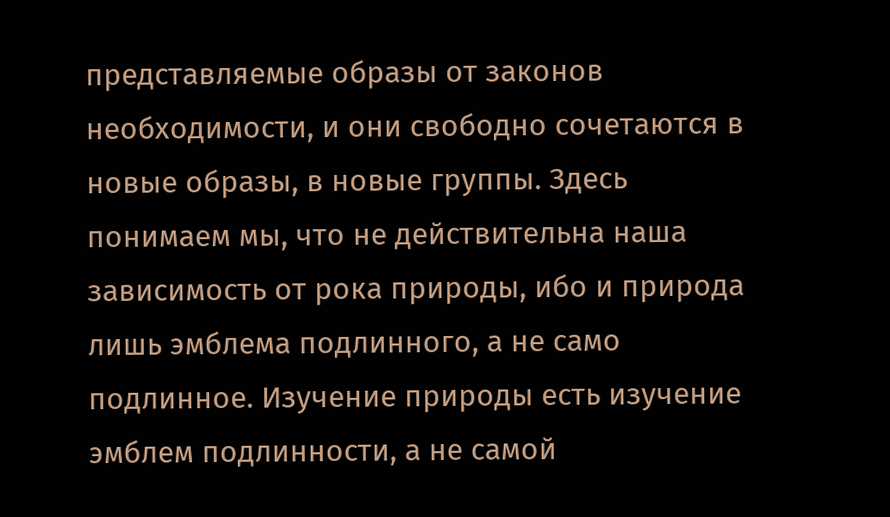представляемые образы от законов необходимости, и они свободно сочетаются в новые образы, в новые группы. Здесь понимаем мы, что не действительна наша зависимость от рока природы, ибо и природа лишь эмблема подлинного, а не само подлинное. Изучение природы есть изучение эмблем подлинности, а не самой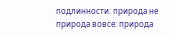подлинности: природа не природа вовсе: природа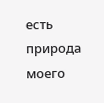есть природа моего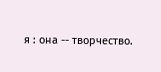я : она -- творчество.